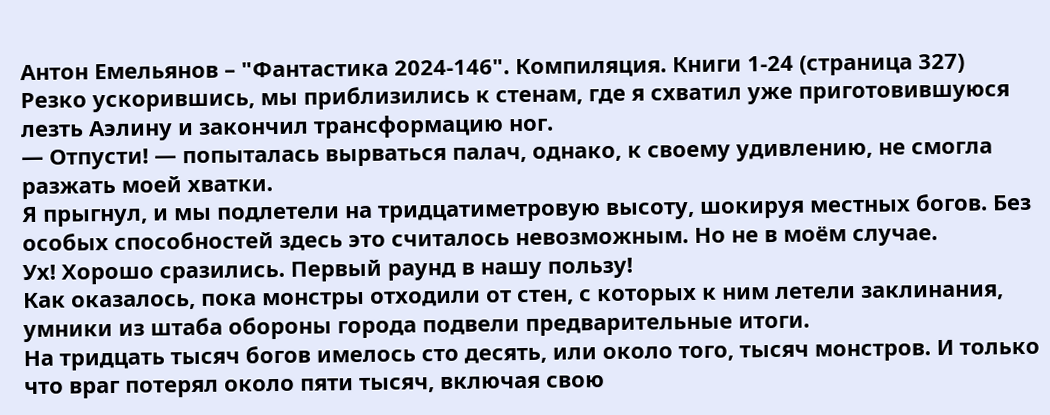Антон Емельянов – "Фантастика 2024-146". Компиляция. Книги 1-24 (страница 327)
Резко ускорившись, мы приблизились к стенам, где я схватил уже приготовившуюся лезть Аэлину и закончил трансформацию ног.
— Отпусти! — попыталась вырваться палач, однако, к своему удивлению, не смогла разжать моей хватки.
Я прыгнул, и мы подлетели на тридцатиметровую высоту, шокируя местных богов. Без особых способностей здесь это считалось невозможным. Но не в моём случае.
Ух! Хорошо сразились. Первый раунд в нашу пользу!
Как оказалось, пока монстры отходили от стен, с которых к ним летели заклинания, умники из штаба обороны города подвели предварительные итоги.
На тридцать тысяч богов имелось сто десять, или около того, тысяч монстров. И только что враг потерял около пяти тысяч, включая свою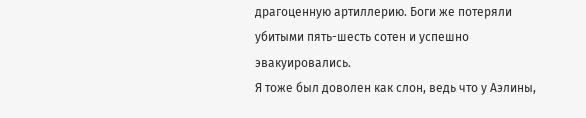драгоценную артиллерию. Боги же потеряли убитыми пять-шесть сотен и успешно эвакуировались.
Я тоже был доволен как слон, ведь что у Аэлины,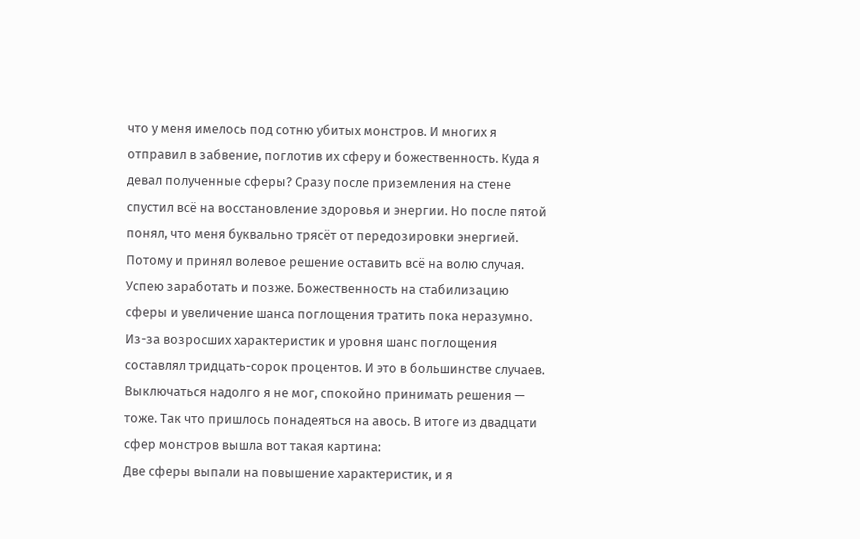что у меня имелось под сотню убитых монстров. И многих я отправил в забвение, поглотив их сферу и божественность. Куда я девал полученные сферы? Сразу после приземления на стене спустил всё на восстановление здоровья и энергии. Но после пятой понял, что меня буквально трясёт от передозировки энергией. Потому и принял волевое решение оставить всё на волю случая. Успею заработать и позже. Божественность на стабилизацию сферы и увеличение шанса поглощения тратить пока неразумно.
Из-за возросших характеристик и уровня шанс поглощения составлял тридцать-сорок процентов. И это в большинстве случаев. Выключаться надолго я не мог, спокойно принимать решения — тоже. Так что пришлось понадеяться на авось. В итоге из двадцати сфер монстров вышла вот такая картина:
Две сферы выпали на повышение характеристик, и я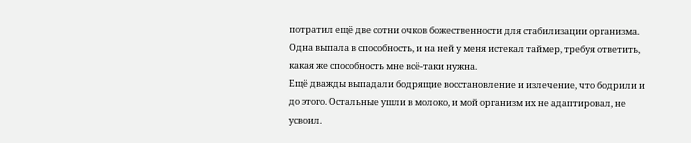потратил ещё две сотни очков божественности для стабилизации организма.
Одна выпала в способность, и на ней у меня истекал таймер, требуя ответить, какая же способность мне всё-таки нужна.
Ещё дважды выпадали бодрящие восстановление и излечение, что бодрили и до этого. Остальные ушли в молоко, и мой организм их не адаптировал, не усвоил.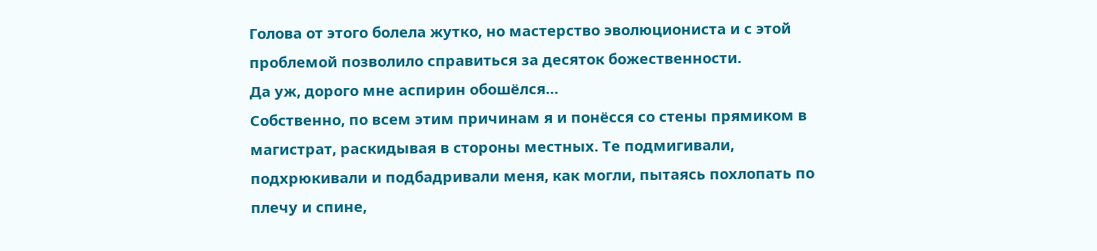Голова от этого болела жутко, но мастерство эволюциониста и с этой проблемой позволило справиться за десяток божественности.
Да уж, дорого мне аспирин обошёлся…
Собственно, по всем этим причинам я и понёсся со стены прямиком в магистрат, раскидывая в стороны местных. Те подмигивали, подхрюкивали и подбадривали меня, как могли, пытаясь похлопать по плечу и спине,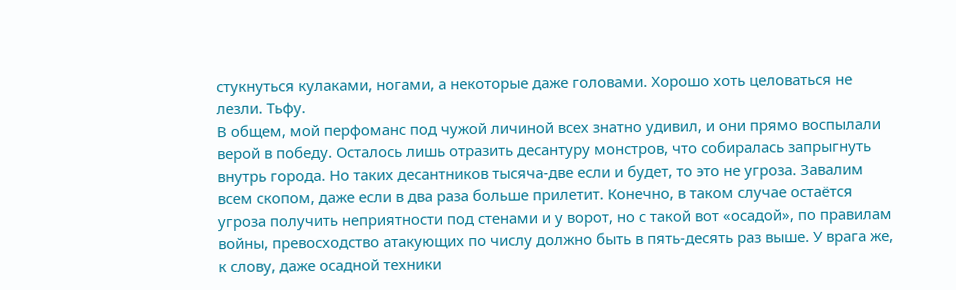стукнуться кулаками, ногами, а некоторые даже головами. Хорошо хоть целоваться не лезли. Тьфу.
В общем, мой перфоманс под чужой личиной всех знатно удивил, и они прямо воспылали верой в победу. Осталось лишь отразить десантуру монстров, что собиралась запрыгнуть внутрь города. Но таких десантников тысяча-две если и будет, то это не угроза. Завалим всем скопом, даже если в два раза больше прилетит. Конечно, в таком случае остаётся угроза получить неприятности под стенами и у ворот, но с такой вот «осадой», по правилам войны, превосходство атакующих по числу должно быть в пять-десять раз выше. У врага же, к слову, даже осадной техники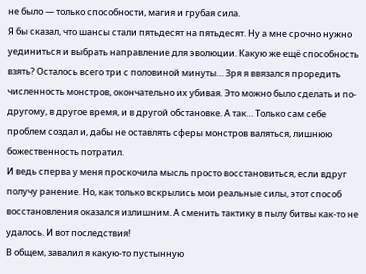не было — только способности, магия и грубая сила.
Я бы сказал, что шансы стали пятьдесят на пятьдесят. Ну а мне срочно нужно уединиться и выбрать направление для эволюции. Какую же ещё способность взять? Осталось всего три с половиной минуты… Зря я ввязался проредить численность монстров, окончательно их убивая. Это можно было сделать и по-другому, в другое время, и в другой обстановке. А так… Только сам себе проблем создал и, дабы не оставлять сферы монстров валяться, лишнюю божественность потратил.
И ведь сперва у меня проскочила мысль просто восстановиться, если вдруг получу ранение. Но, как только вскрылись мои реальные силы, этот способ восстановления оказался излишним. А сменить тактику в пылу битвы как-то не удалось. И вот последствия!
В общем, завалил я какую-то пустынную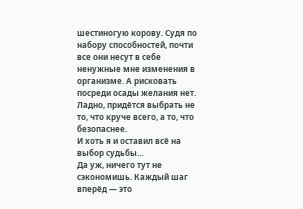шестиногую корову. Судя по набору способностей, почти все они несут в себе ненужные мне изменения в организме. А рисковать посреди осады желания нет. Ладно, придётся выбрать не то, что круче всего, а то, что безопаснее.
И хоть я и оставил всё на выбор судьбы…
Да уж, ничего тут не сэкономишь. Каждый шаг вперёд — это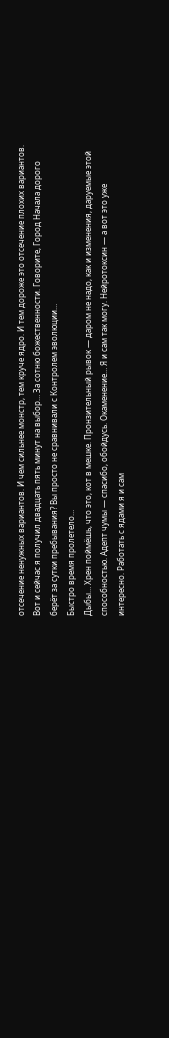отсечение ненужных вариантов. И чем сильнее монстр, тем круче ядро. И тем дороже это отсечение плохих вариантов.
Вот и сейчас я получил двадцать пять минут на выбор… За сотню божественности. Говорите, Город Начала дорого берёт за сутки пребывания? Вы просто не сравнивали с Контролем эволюции…
Быстро время пролетело…
Дыбы… Хрен поймёшь, что это, кот в мешке. Пронзительный рывок — даром не надо, как и изменения, даруемые этой способностью. Адепт чумы — спасибо, обойдусь. Окаменение… Я и сам так могу. Нейротоксин — а вот это уже интересно. Работать с ядами я и сам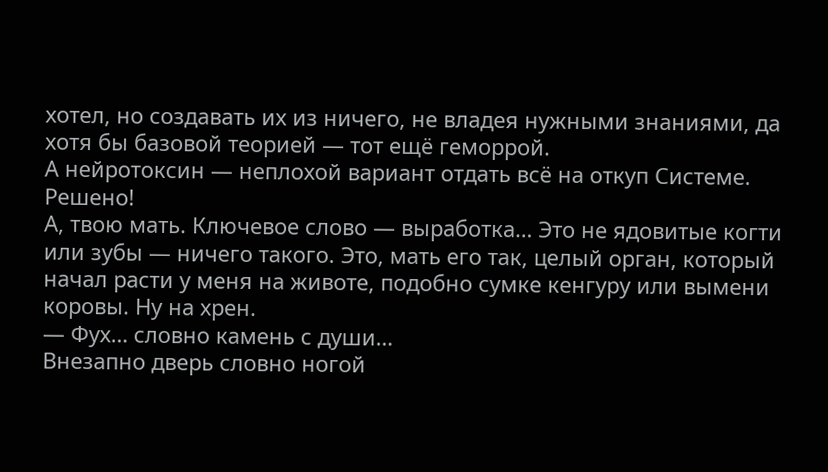хотел, но создавать их из ничего, не владея нужными знаниями, да хотя бы базовой теорией — тот ещё геморрой.
А нейротоксин — неплохой вариант отдать всё на откуп Системе. Решено!
А, твою мать. Ключевое слово — выработка… Это не ядовитые когти или зубы — ничего такого. Это, мать его так, целый орган, который начал расти у меня на животе, подобно сумке кенгуру или вымени коровы. Ну на хрен.
— Фух… словно камень с души…
Внезапно дверь словно ногой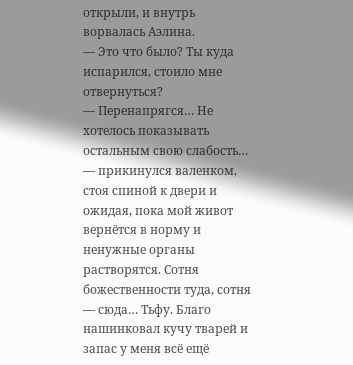открыли, и внутрь ворвалась Аэлина.
— Это что было? Ты куда испарился, стоило мне отвернуться?
— Перенапрягся… Не хотелось показывать остальным свою слабость… — прикинулся валенком, стоя спиной к двери и ожидая, пока мой живот вернётся в норму и ненужные органы растворятся. Сотня божественности туда, сотня — сюда… Тьфу. Благо нашинковал кучу тварей и запас у меня всё ещё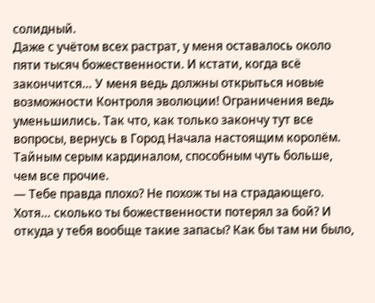солидный.
Даже с учётом всех растрат, у меня оставалось около пяти тысяч божественности. И кстати, когда всё закончится… У меня ведь должны открыться новые возможности Контроля эволюции! Ограничения ведь уменьшились. Так что, как только закончу тут все вопросы, вернусь в Город Начала настоящим королём. Тайным серым кардиналом, способным чуть больше, чем все прочие.
— Тебе правда плохо? Не похож ты на страдающего. Хотя… сколько ты божественности потерял за бой? И откуда у тебя вообще такие запасы? Как бы там ни было,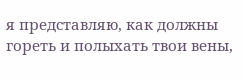я представляю, как должны гореть и полыхать твои вены,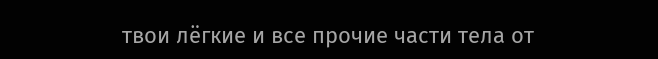твои лёгкие и все прочие части тела от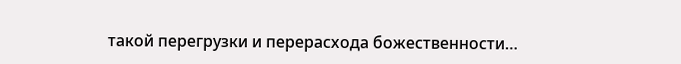такой перегрузки и перерасхода божественности…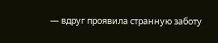— вдруг проявила странную заботу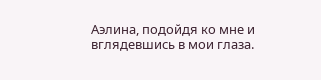Аэлина, подойдя ко мне и вглядевшись в мои глаза.